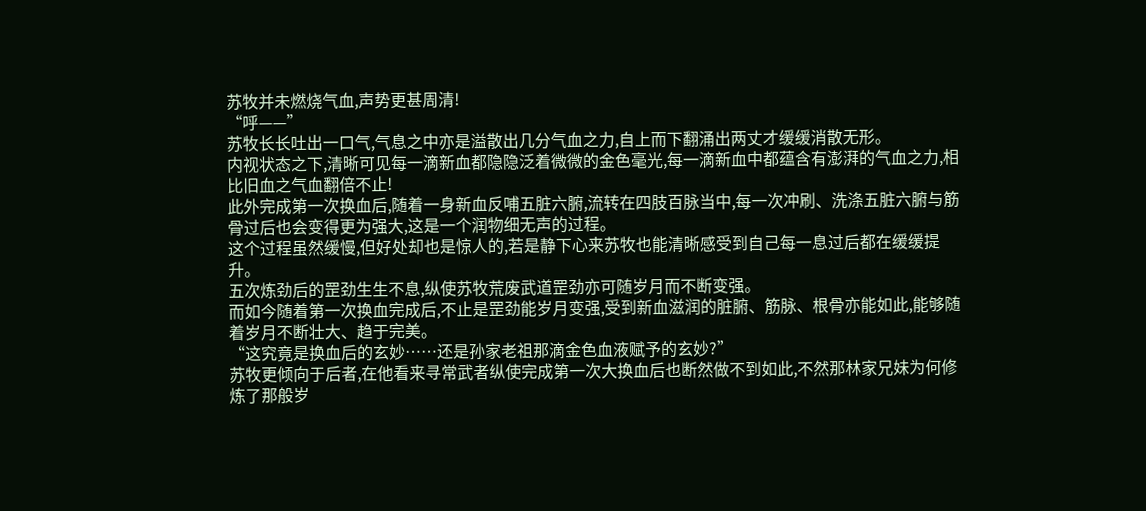苏牧并未燃烧气血,声势更甚周清!
“呼——”
苏牧长长吐出一口气,气息之中亦是溢散出几分气血之力,自上而下翻涌出两丈才缓缓消散无形。
内视状态之下,清晰可见每一滴新血都隐隐泛着微微的金色毫光,每一滴新血中都蕴含有澎湃的气血之力,相比旧血之气血翻倍不止!
此外完成第一次换血后,随着一身新血反哺五脏六腑,流转在四肢百脉当中,每一次冲刷、洗涤五脏六腑与筋骨过后也会变得更为强大,这是一个润物细无声的过程。
这个过程虽然缓慢,但好处却也是惊人的,若是静下心来苏牧也能清晰感受到自己每一息过后都在缓缓提升。
五次炼劲后的罡劲生生不息,纵使苏牧荒废武道罡劲亦可随岁月而不断变强。
而如今随着第一次换血完成后,不止是罡劲能岁月变强,受到新血滋润的脏腑、筋脉、根骨亦能如此,能够随着岁月不断壮大、趋于完美。
“这究竟是换血后的玄妙……还是孙家老祖那滴金色血液赋予的玄妙?”
苏牧更倾向于后者,在他看来寻常武者纵使完成第一次大换血后也断然做不到如此,不然那林家兄妹为何修炼了那般岁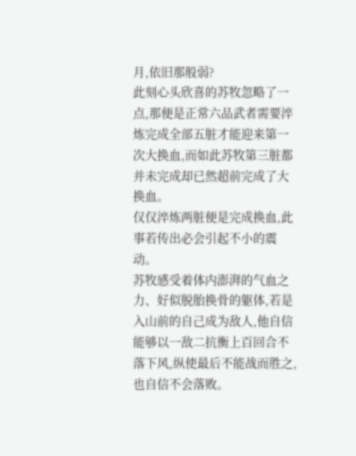月,依旧那般弱?
此刻心头欣喜的苏牧忽略了一点,那便是正常六品武者需要淬炼完成全部五脏才能迎来第一次大换血,而如此苏牧第三脏都并未完成却已然超前完成了大换血。
仅仅淬炼两脏便是完成换血,此事若传出必会引起不小的震动。
苏牧感受着体内澎湃的气血之力、好似脱胎换骨的躯体,若是入山前的自己成为敌人,他自信能够以一敌二抗衡上百回合不落下风,纵使最后不能战而胜之,也自信不会落败。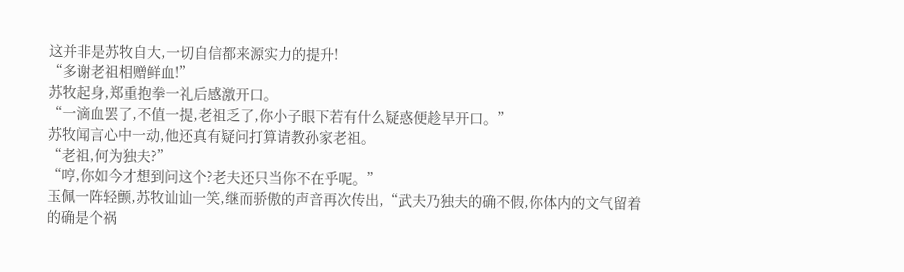这并非是苏牧自大,一切自信都来源实力的提升!
“多谢老祖相赠鲜血!”
苏牧起身,郑重抱拳一礼后感激开口。
“一滴血罢了,不值一提,老祖乏了,你小子眼下若有什么疑惑便趁早开口。”
苏牧闻言心中一动,他还真有疑问打算请教孙家老祖。
“老祖,何为独夫?”
“哼,你如今才想到问这个?老夫还只当你不在乎呢。”
玉佩一阵轻颤,苏牧讪讪一笑,继而骄傲的声音再次传出,“武夫乃独夫的确不假,你体内的文气留着的确是个祸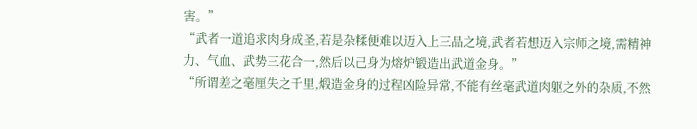害。”
“武者一道追求肉身成圣,若是杂糅便难以迈入上三品之境,武者若想迈入宗师之境,需精神力、气血、武势三花合一,然后以己身为熔炉锻造出武道金身。”
“所谓差之毫厘失之千里,煅造金身的过程凶险异常,不能有丝毫武道肉躯之外的杂质,不然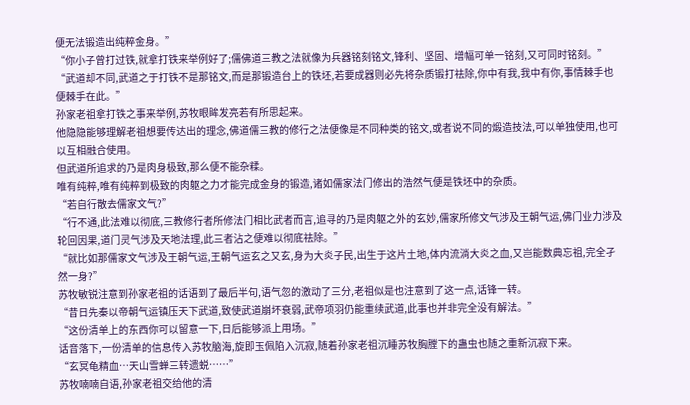便无法锻造出纯粹金身。”
“你小子曾打过铁,就拿打铁来举例好了;儒佛道三教之法就像为兵器铭刻铭文,锋利、坚固、增幅可单一铭刻,又可同时铭刻。”
“武道却不同,武道之于打铁不是那铭文,而是那锻造台上的铁坯,若要成器则必先将杂质锻打祛除,你中有我,我中有你,事情棘手也便棘手在此。”
孙家老祖拿打铁之事来举例,苏牧眼眸发亮若有所思起来。
他隐隐能够理解老祖想要传达出的理念,佛道儒三教的修行之法便像是不同种类的铭文,或者说不同的煅造技法,可以单独使用,也可以互相融合使用。
但武道所追求的乃是肉身极致,那么便不能杂糅。
唯有纯粹,唯有纯粹到极致的肉躯之力才能完成金身的锻造,诸如儒家法门修出的浩然气便是铁坯中的杂质。
“若自行散去儒家文气?”
“行不通,此法难以彻底,三教修行者所修法门相比武者而言,追寻的乃是肉躯之外的玄妙,儒家所修文气涉及王朝气运,佛门业力涉及轮回因果,道门灵气涉及天地法理,此三者沾之便难以彻底祛除。”
“就比如那儒家文气涉及王朝气运,王朝气运玄之又玄,身为大炎子民,出生于这片土地,体内流淌大炎之血,又岂能数典忘祖,完全孑然一身?”
苏牧敏锐注意到孙家老祖的话语到了最后半句,语气忽的激动了三分,老祖似是也注意到了这一点,话锋一转。
“昔日先秦以帝朝气运镇压天下武道,致使武道崩坏衰弱,武帝项羽仍能重续武道,此事也并非完全没有解法。”
“这份清单上的东西你可以留意一下,日后能够派上用场。”
话音落下,一份清单的信息传入苏牧脑海,旋即玉佩陷入沉寂,随着孙家老祖沉睡苏牧胸膛下的蛊虫也随之重新沉寂下来。
“玄冥龟精血…天山雪蝉三转遗蜕……”
苏牧喃喃自语,孙家老祖交给他的清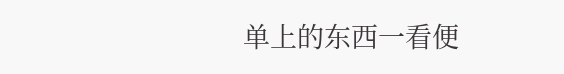单上的东西一看便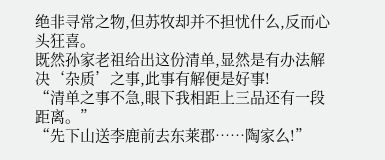绝非寻常之物,但苏牧却并不担忧什么,反而心头狂喜。
既然孙家老祖给出这份清单,显然是有办法解决‘杂质’之事,此事有解便是好事!
“清单之事不急,眼下我相距上三品还有一段距离。”
“先下山送李鹿前去东莱郡……陶家么!”